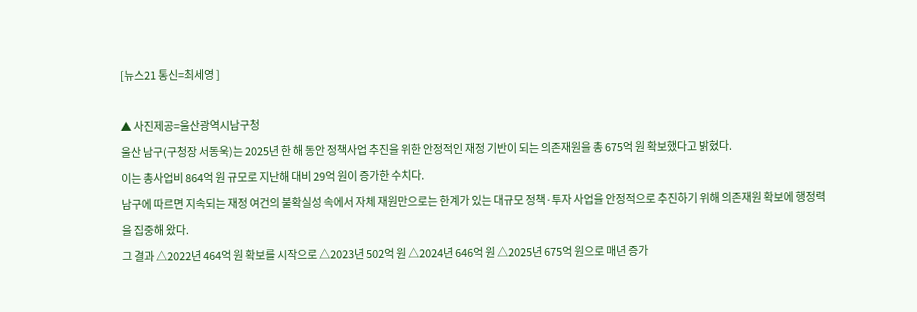[뉴스21 통신=최세영 ]

▲ 사진제공=울산광역시남구청
울산 남구(구청장 서동욱)는 2025년 한 해 동안 정책사업 추진을 위한 안정적인 재정 기반이 되는 의존재원을 총 675억 원 확보했다고 밝혔다.
이는 총사업비 864억 원 규모로 지난해 대비 29억 원이 증가한 수치다.
남구에 따르면 지속되는 재정 여건의 불확실성 속에서 자체 재원만으로는 한계가 있는 대규모 정책·투자 사업을 안정적으로 추진하기 위해 의존재원 확보에 행정력을 집중해 왔다.
그 결과 △2022년 464억 원 확보를 시작으로 △2023년 502억 원 △2024년 646억 원 △2025년 675억 원으로 매년 증가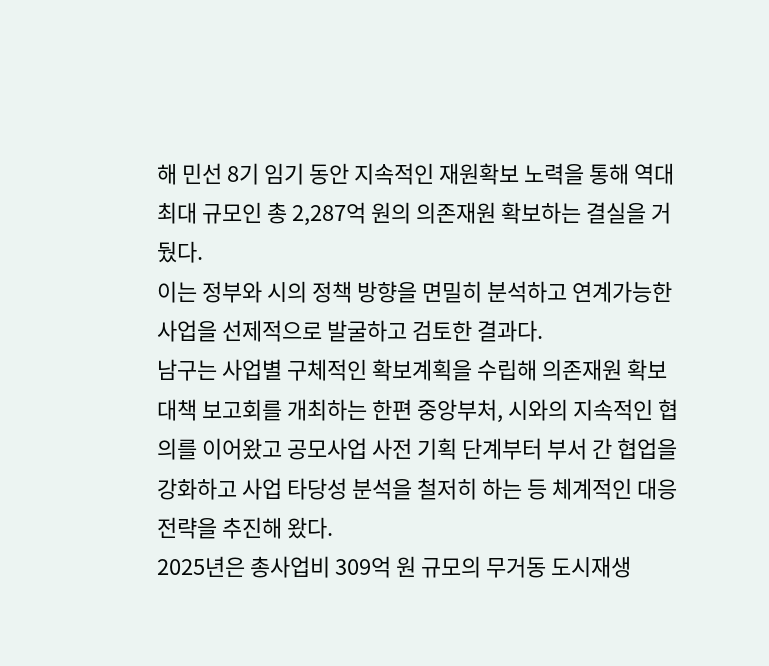해 민선 8기 임기 동안 지속적인 재원확보 노력을 통해 역대 최대 규모인 총 2,287억 원의 의존재원 확보하는 결실을 거뒀다.
이는 정부와 시의 정책 방향을 면밀히 분석하고 연계가능한 사업을 선제적으로 발굴하고 검토한 결과다.
남구는 사업별 구체적인 확보계획을 수립해 의존재원 확보 대책 보고회를 개최하는 한편 중앙부처, 시와의 지속적인 협의를 이어왔고 공모사업 사전 기획 단계부터 부서 간 협업을 강화하고 사업 타당성 분석을 철저히 하는 등 체계적인 대응 전략을 추진해 왔다.
2025년은 총사업비 309억 원 규모의 무거동 도시재생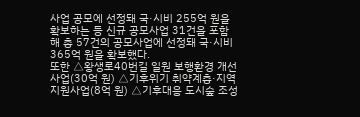사업 공모에 선정돼 국·시비 255억 원을 확보하는 등 신규 공모사업 31건을 포함해 총 57건의 공모사업에 선정돼 국·시비 365억 원을 확보했다.
또한 △왕생로40번길 일원 보행환경 개선사업(30억 원) △기후위기 취약계층·지역 지원사업(8억 원) △기후대응 도시숲 조성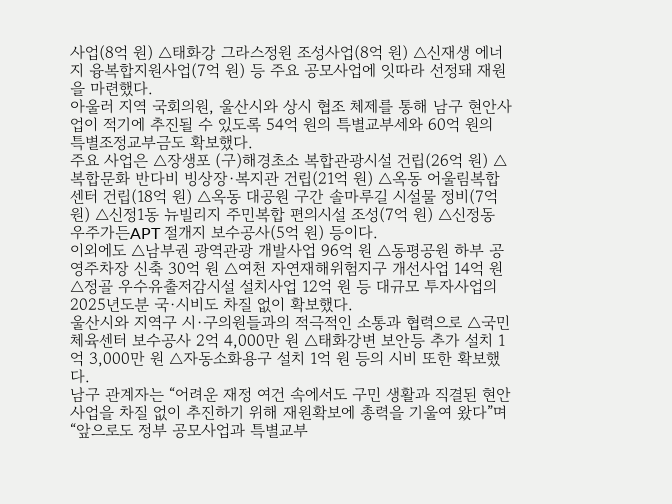사업(8억 원) △태화강 그라스정원 조성사업(8억 원) △신재생 에너지 융복합지원사업(7억 원) 등 주요 공모사업에 잇따라 선정돼 재원을 마련했다.
아울러 지역 국회의원, 울산시와 상시 협조 체제를 통해 남구 현안사업이 적기에 추진될 수 있도록 54억 원의 특별교부세와 60억 원의 특별조정교부금도 확보했다.
주요 사업은 △장생포 (구)해경초소 복합관광시설 건립(26억 원) △ 복합문화 반다비 빙상장·복지관 건립(21억 원) △옥동 어울림복합센터 건립(18억 원) △옥동 대공원 구간 솔마루길 시설물 정비(7억 원) △신정1동 뉴빌리지 주민복합 편의시설 조성(7억 원) △신정동 우주가든APT 절개지 보수공사(5억 원) 등이다.
이외에도 △남부권 광역관광 개발사업 96억 원 △동평공원 하부 공영주차장 신축 30억 원 △여천 자연재해위험지구 개선사업 14억 원 △정골 우수유출저감시설 설치사업 12억 원 등 대규모 투자사업의 2025년도분 국·시비도 차질 없이 확보했다.
울산시와 지역구 시·구의원들과의 적극적인 소통과 협력으로 △국민체육센터 보수공사 2억 4,000만 원 △태화강변 보안등 추가 설치 1억 3,000만 원 △자동소화용구 설치 1억 원 등의 시비 또한 확보했다.
남구 관계자는 “어려운 재정 여건 속에서도 구민 생활과 직결된 현안 사업을 차질 없이 추진하기 위해 재원확보에 총력을 기울여 왔다”며 “앞으로도 정부 공모사업과 특별교부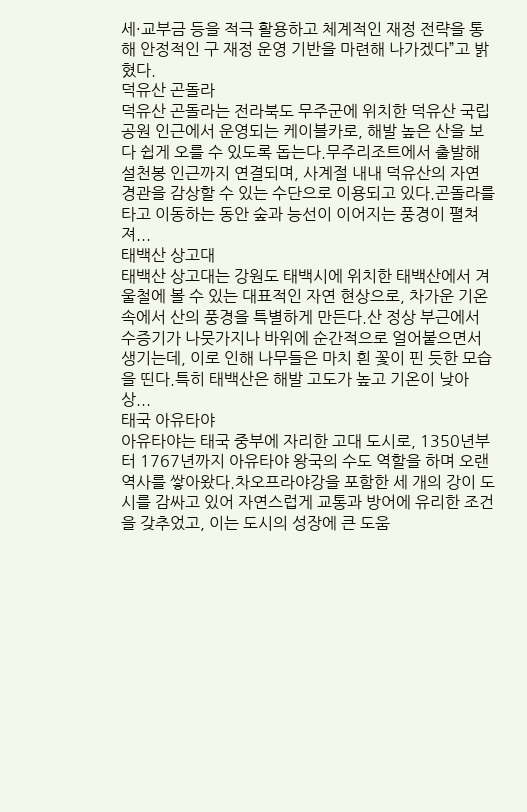세·교부금 등을 적극 활용하고 체계적인 재정 전략을 통해 안정적인 구 재정 운영 기반을 마련해 나가겠다”고 밝혔다.
덕유산 곤돌라
덕유산 곤돌라는 전라북도 무주군에 위치한 덕유산 국립공원 인근에서 운영되는 케이블카로, 해발 높은 산을 보다 쉽게 오를 수 있도록 돕는다.무주리조트에서 출발해 설천봉 인근까지 연결되며, 사계절 내내 덕유산의 자연 경관을 감상할 수 있는 수단으로 이용되고 있다.곤돌라를 타고 이동하는 동안 숲과 능선이 이어지는 풍경이 펼쳐져...
태백산 상고대
태백산 상고대는 강원도 태백시에 위치한 태백산에서 겨울철에 볼 수 있는 대표적인 자연 현상으로, 차가운 기온 속에서 산의 풍경을 특별하게 만든다.산 정상 부근에서 수증기가 나뭇가지나 바위에 순간적으로 얼어붙으면서 생기는데, 이로 인해 나무들은 마치 흰 꽃이 핀 듯한 모습을 띤다.특히 태백산은 해발 고도가 높고 기온이 낮아 상...
태국 아유타야
아유타야는 태국 중부에 자리한 고대 도시로, 1350년부터 1767년까지 아유타야 왕국의 수도 역할을 하며 오랜 역사를 쌓아왔다.차오프라야강을 포함한 세 개의 강이 도시를 감싸고 있어 자연스럽게 교통과 방어에 유리한 조건을 갖추었고, 이는 도시의 성장에 큰 도움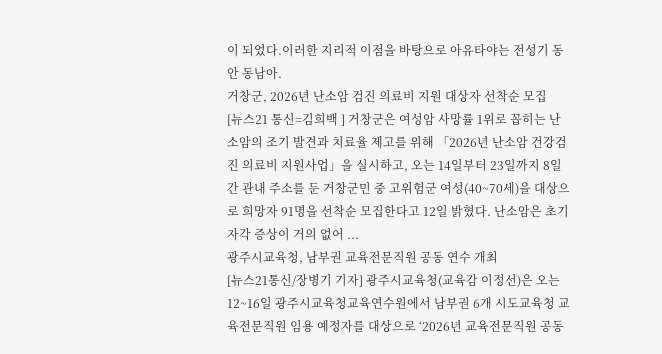이 되었다.이러한 지리적 이점을 바탕으로 아유타야는 전성기 동안 동남아.
거창군, 2026년 난소암 검진 의료비 지원 대상자 선착순 모집
[뉴스21 통신=김희백 ] 거창군은 여성암 사망률 1위로 꼽히는 난소암의 조기 발견과 치료율 제고를 위해 「2026년 난소암 건강검진 의료비 지원사업」을 실시하고, 오는 14일부터 23일까지 8일간 관내 주소를 둔 거창군민 중 고위험군 여성(40~70세)을 대상으로 희망자 91명을 선착순 모집한다고 12일 밝혔다. 난소암은 초기 자각 증상이 거의 없어 ...
광주시교육청, 남부권 교육전문직원 공동 연수 개최
[뉴스21통신/장병기 기자] 광주시교육청(교육감 이정선)은 오는 12~16일 광주시교육청교육연수원에서 남부권 6개 시도교육청 교육전문직원 임용 예정자를 대상으로 ‘2026년 교육전문직원 공동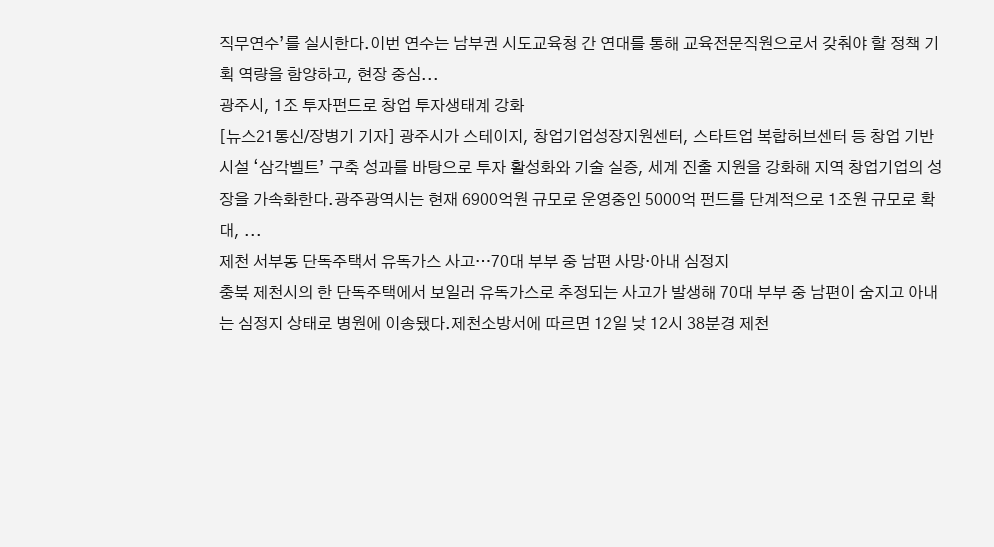직무연수’를 실시한다.이번 연수는 남부권 시도교육청 간 연대를 통해 교육전문직원으로서 갖춰야 할 정책 기획 역량을 함양하고, 현장 중심...
광주시, 1조 투자펀드로 창업 투자생태계 강화
[뉴스21통신/장병기 기자] 광주시가 스테이지, 창업기업성장지원센터, 스타트업 복합허브센터 등 창업 기반시설 ‘삼각벨트’ 구축 성과를 바탕으로 투자 활성화와 기술 실증, 세계 진출 지원을 강화해 지역 창업기업의 성장을 가속화한다.광주광역시는 현재 6900억원 규모로 운영중인 5000억 펀드를 단계적으로 1조원 규모로 확대, ...
제천 서부동 단독주택서 유독가스 사고…70대 부부 중 남편 사망·아내 심정지
충북 제천시의 한 단독주택에서 보일러 유독가스로 추정되는 사고가 발생해 70대 부부 중 남편이 숨지고 아내는 심정지 상태로 병원에 이송됐다.제천소방서에 따르면 12일 낮 12시 38분경 제천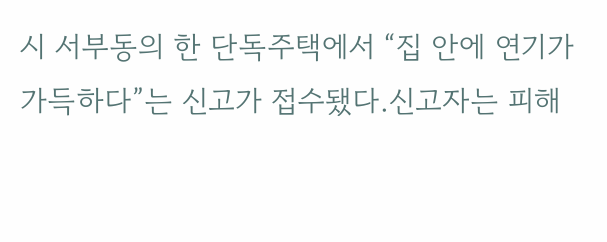시 서부동의 한 단독주택에서 “집 안에 연기가 가득하다”는 신고가 접수됐다.신고자는 피해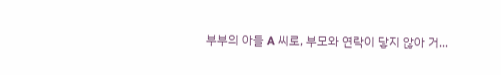부부의 아들 A 씨로, 부모와 연락이 닿지 않아 거...